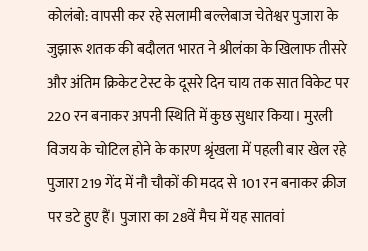कोलंबो: वापसी कर रहे सलामी बल्लेबाज चेतेश्वर पुजारा के जुझारू शतक की बदौलत भारत ने श्रीलंका के खिलाफ तीसरे और अंतिम क्रिकेट टेस्ट के दूसरे दिन चाय तक सात विकेट पर 220 रन बनाकर अपनी स्थिति में कुछ सुधार किया। मुरली विजय के चोटिल होने के कारण श्रृंखला में पहली बार खेल रहे पुजारा 219 गेंद में नौ चौकों की मदद से 101 रन बनाकर क्रीज पर डटे हुए हैं। पुजारा का 28वें मैच में यह सातवां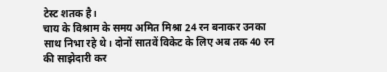टेस्ट शतक है।
चाय के विश्राम के समय अमित मिश्रा 24 रन बनाकर उनका साथ निभा रहे थे। दोनों सातवें विकेट के लिए अब तक 40 रन की साझेदारी कर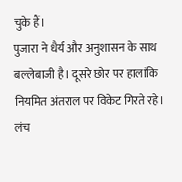चुके हैं।
पुजारा ने धैर्य और अनुशासन के साथ बल्लेबाजी है। दूसरे छोर पर हालांकि नियमित अंतराल पर विकेट गिरते रहे।
लंच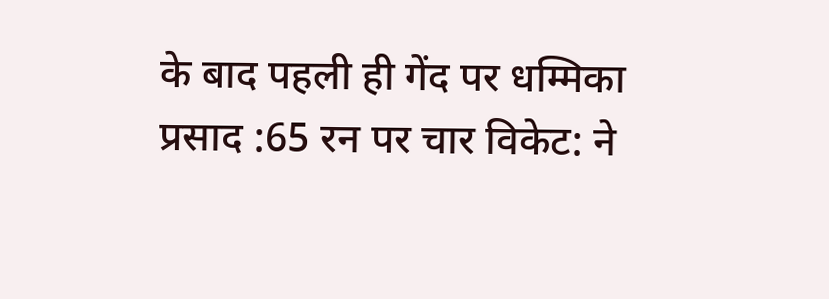के बाद पहली ही गेंद पर धम्मिका प्रसाद :65 रन पर चार विकेट: ने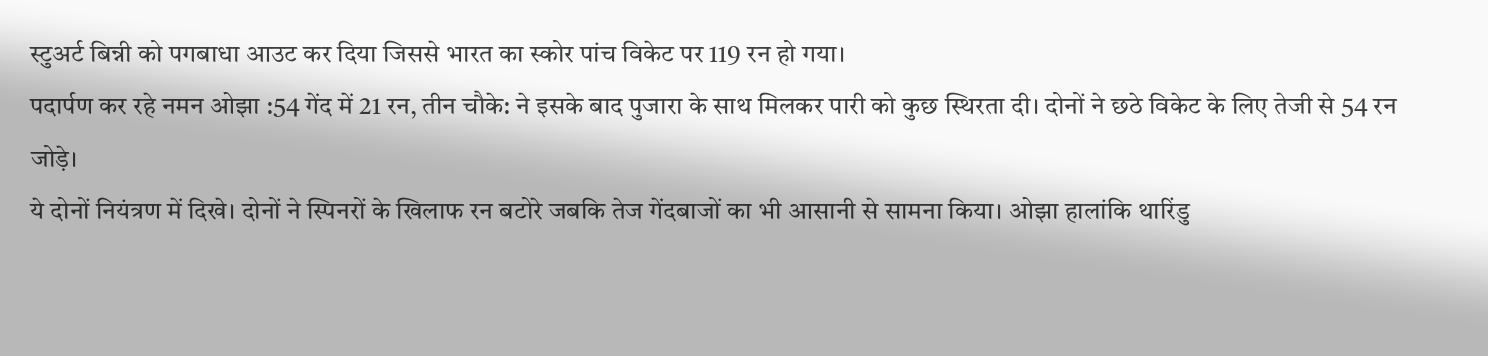स्टुअर्ट बिन्नी को पगबाधा आउट कर दिया जिससे भारत का स्कोर पांच विकेट पर 119 रन हो गया।
पदार्पण कर रहे नमन ओझा :54 गेंद में 21 रन, तीन चौके: ने इसके बाद पुजारा के साथ मिलकर पारी को कुछ स्थिरता दी। दोनों ने छठे विकेट के लिए तेजी से 54 रन जोड़े।
ये दोनों नियंत्रण में दिखे। दोनों ने स्पिनरों के खिलाफ रन बटोरे जबकि तेज गेंदबाजों का भी आसानी से सामना किया। ओझा हालांकि थारिंडु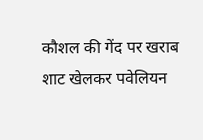कौशल की गेंद पर खराब शाट खेलकर पवेलियन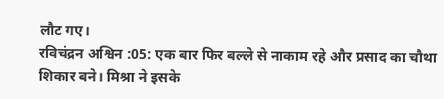लौट गए।
रविचंद्रन अश्विन :05: एक बार फिर बल्ले से नाकाम रहे और प्रसाद का चौथा शिकार बने। मिश्रा ने इसके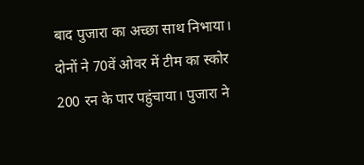बाद पुजारा का अच्छा साथ निभाया। दोनों ने 70वें ओवर में टीम का स्कोर 200 रन के पार पहुंचाया। पुजारा ने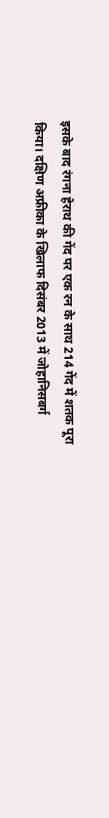इसके बाद रंगना हेराथ की गेंद पर एक रन के साथ 214 गेंद में शतक पूरा किया। दक्षिण अफ्रीका के खिलाफ दिसंबर 2013 में जोहानिसबर्ग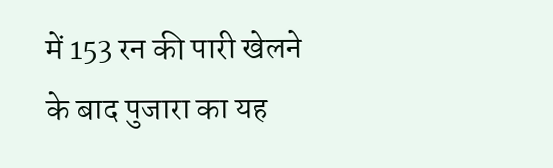में 153 रन की पारी खेलने के बाद पुजारा का यह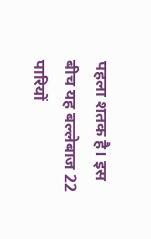पहला शतक है। इस बीच यह बल्लेबाज 22 पारियों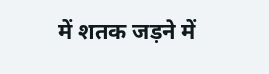में शतक जड़ने में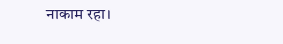नाकाम रहा।